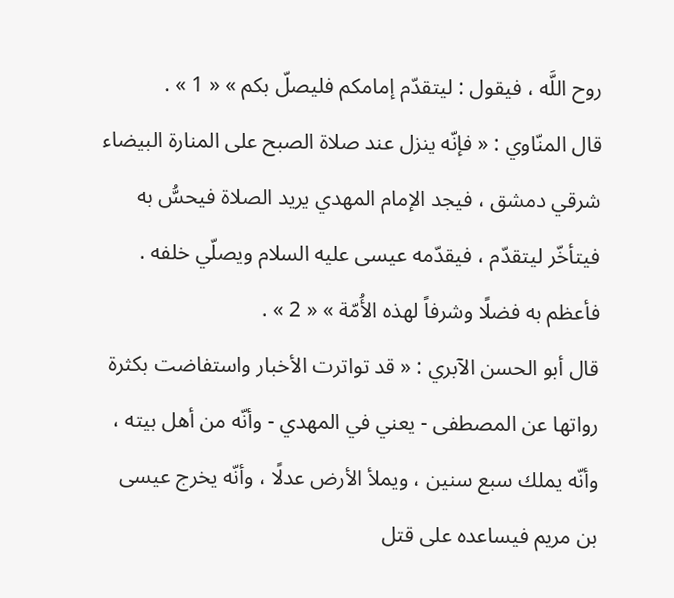روح اللَّه ، فيقول : ليتقدّم إمامكم فليصلّ بكم » « 1 » .
قال المنّاوي : « فإنّه ينزل عند صلاة الصبح على المنارة البيضاء شرقي دمشق ، فيجد الإمام المهدي يريد الصلاة فيحسُّ به فيتأخّر ليتقدّم ، فيقدّمه عيسى عليه السلام ويصلّي خلفه . فأعظم به فضلًا وشرفاً لهذه الأُمّة » « 2 » .
قال أبو الحسن الآبري : « قد تواترت الأخبار واستفاضت بكثرة رواتها عن المصطفى - يعني في المهدي - وأنّه من أهل بيته ، وأنّه يملك سبع سنين ، ويملأ الأرض عدلًا ، وأنّه يخرج عيسى بن مريم فيساعده على قتل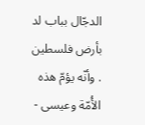الدجّال بباب لد بأرض فلسطين . وأنّه يؤمّ هذه الأُمّة وعيسى -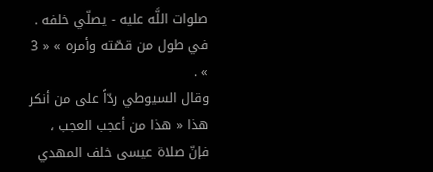صلوات اللَّه عليه - يصلّي خلفه . في طول من قصّته وأمره » « 3 » .
وقال السيوطي ردّاً على من أنكر هذا « هذا من أعجب العجب ، فإنّ صلاة عيسى خلف المهدي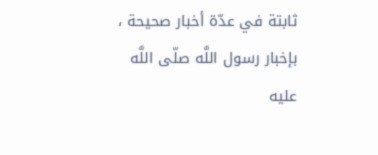ثابتة في عدّة أخبار صحيحة ، بإخبار رسول اللَّه صلّى اللَّه عليه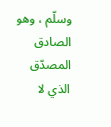وسلّم ، وهو الصادق المصدّق الذي لا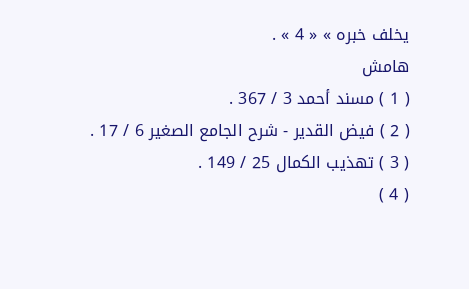يخلف خبره » « 4 » .
هامش
( 1 ) مسند أحمد 3 / 367 .
( 2 ) فيض القدير - شرح الجامع الصغير 6 / 17 .
( 3 ) تهذيب الكمال 25 / 149 .
( 4 )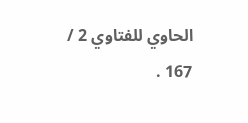الحاوي للفتاوي 2 / 167 .